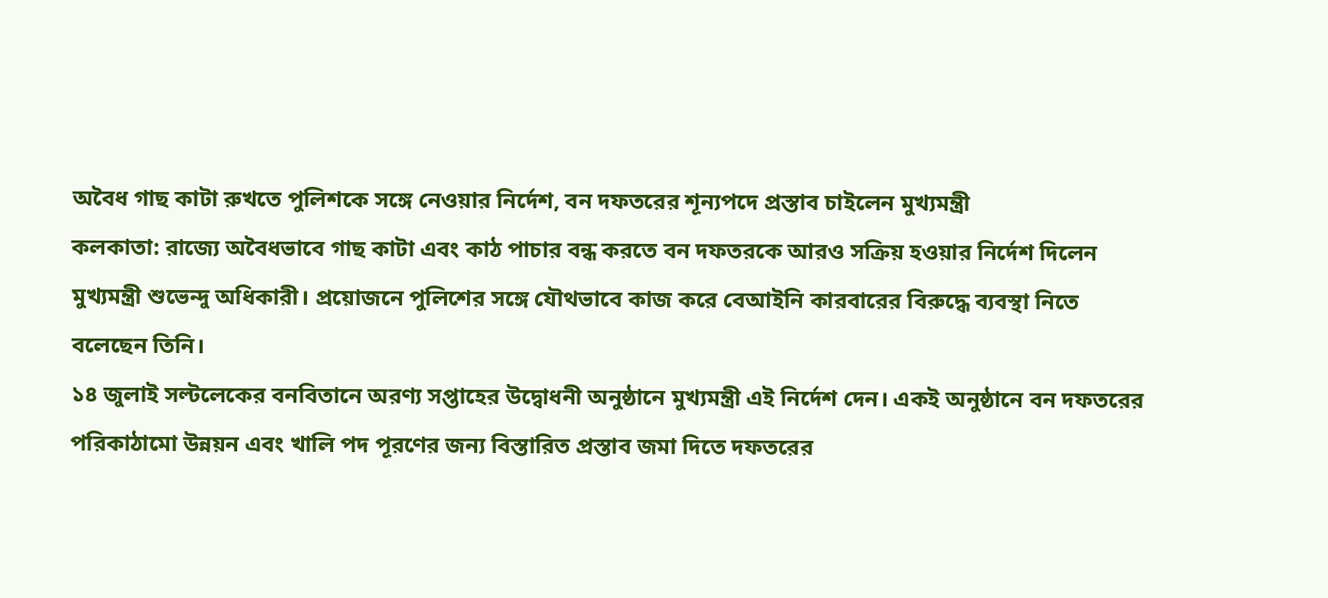অবৈধ গাছ কাটা রুখতে পুলিশকে সঙ্গে নেওয়ার নির্দেশ, বন দফতরের শূন্যপদে প্রস্তাব চাইলেন মুখ্যমন্ত্রী
কলকাতা: রাজ্যে অবৈধভাবে গাছ কাটা এবং কাঠ পাচার বন্ধ করতে বন দফতরকে আরও সক্রিয় হওয়ার নির্দেশ দিলেন মুখ্যমন্ত্রী শুভেন্দু অধিকারী। প্রয়োজনে পুলিশের সঙ্গে যৌথভাবে কাজ করে বেআইনি কারবারের বিরুদ্ধে ব্যবস্থা নিতে বলেছেন তিনি।
১৪ জুলাই সল্টলেকের বনবিতানে অরণ্য সপ্তাহের উদ্বোধনী অনুষ্ঠানে মুখ্যমন্ত্রী এই নির্দেশ দেন। একই অনুষ্ঠানে বন দফতরের পরিকাঠামো উন্নয়ন এবং খালি পদ পূরণের জন্য বিস্তারিত প্রস্তাব জমা দিতে দফতরের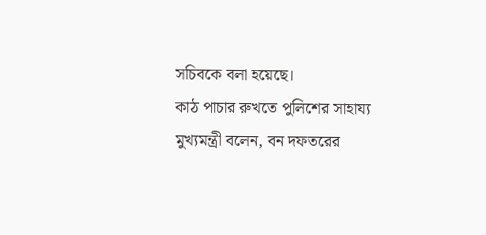সচিবকে বলা হয়েছে।
কাঠ পাচার রুখতে পুলিশের সাহায্য
মুখ্যমন্ত্রী বলেন, বন দফতরের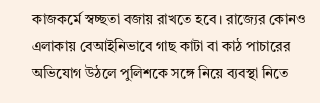কাজকর্মে স্বচ্ছতা বজায় রাখতে হবে। রাজ্যের কোনও এলাকায় বেআইনিভাবে গাছ কাটা বা কাঠ পাচারের অভিযোগ উঠলে পুলিশকে সঙ্গে নিয়ে ব্যবস্থা নিতে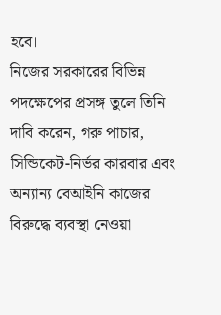হবে।
নিজের সরকারের বিভিন্ন পদক্ষেপের প্রসঙ্গ তুলে তিনি দাবি করেন, গরু পাচার, সিন্ডিকেট-নির্ভর কারবার এবং অন্যান্য বেআইনি কাজের বিরুদ্ধে ব্যবস্থা নেওয়া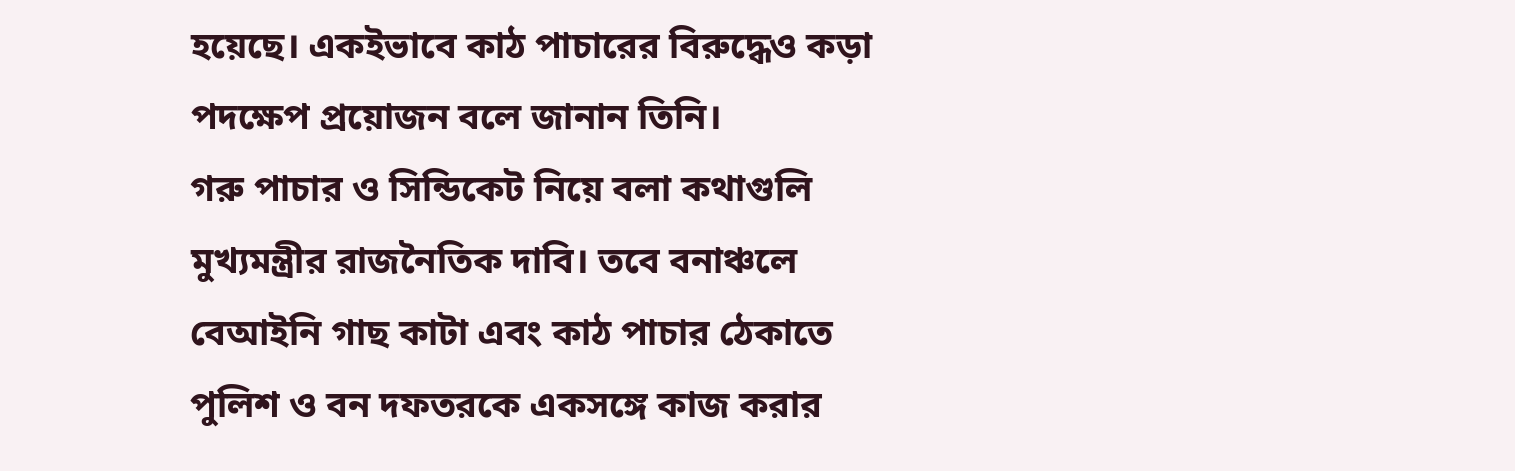হয়েছে। একইভাবে কাঠ পাচারের বিরুদ্ধেও কড়া পদক্ষেপ প্রয়োজন বলে জানান তিনি।
গরু পাচার ও সিন্ডিকেট নিয়ে বলা কথাগুলি মুখ্যমন্ত্রীর রাজনৈতিক দাবি। তবে বনাঞ্চলে বেআইনি গাছ কাটা এবং কাঠ পাচার ঠেকাতে পুলিশ ও বন দফতরকে একসঙ্গে কাজ করার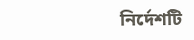নির্দেশটি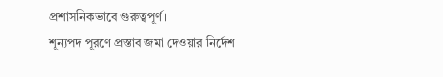প্রশাসনিকভাবে গুরুত্বপূর্ণ।
শূন্যপদ পূরণে প্রস্তাব জমা দেওয়ার নির্দেশ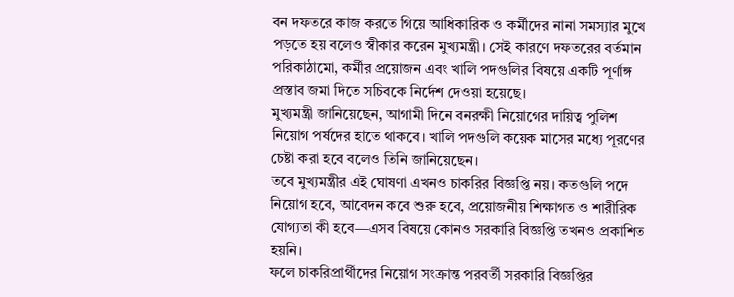বন দফতরে কাজ করতে গিয়ে আধিকারিক ও কর্মীদের নানা সমস্যার মুখে পড়তে হয় বলেও স্বীকার করেন মুখ্যমন্ত্রী। সেই কারণে দফতরের বর্তমান পরিকাঠামো, কর্মীর প্রয়োজন এবং খালি পদগুলির বিষয়ে একটি পূর্ণাঙ্গ প্রস্তাব জমা দিতে সচিবকে নির্দেশ দেওয়া হয়েছে।
মুখ্যমন্ত্রী জানিয়েছেন, আগামী দিনে বনরক্ষী নিয়োগের দায়িত্ব পুলিশ নিয়োগ পর্ষদের হাতে থাকবে। খালি পদগুলি কয়েক মাসের মধ্যে পূরণের চেষ্টা করা হবে বলেও তিনি জানিয়েছেন।
তবে মুখ্যমন্ত্রীর এই ঘোষণা এখনও চাকরির বিজ্ঞপ্তি নয়। কতগুলি পদে নিয়োগ হবে, আবেদন কবে শুরু হবে, প্রয়োজনীয় শিক্ষাগত ও শারীরিক যোগ্যতা কী হবে—এসব বিষয়ে কোনও সরকারি বিজ্ঞপ্তি তখনও প্রকাশিত হয়নি।
ফলে চাকরিপ্রার্থীদের নিয়োগ সংক্রান্ত পরবর্তী সরকারি বিজ্ঞপ্তির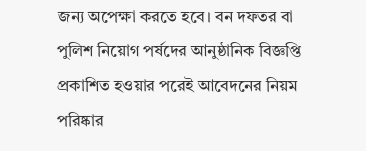জন্য অপেক্ষা করতে হবে। বন দফতর বা পুলিশ নিয়োগ পর্ষদের আনুষ্ঠানিক বিজ্ঞপ্তি প্রকাশিত হওয়ার পরেই আবেদনের নিয়ম পরিষ্কার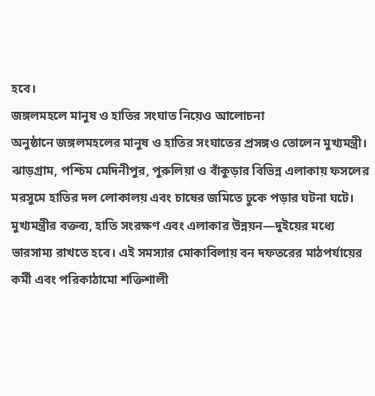হবে।
জঙ্গলমহলে মানুষ ও হাতির সংঘাত নিয়েও আলোচনা
অনুষ্ঠানে জঙ্গলমহলের মানুষ ও হাতির সংঘাতের প্রসঙ্গও তোলেন মুখ্যমন্ত্রী। ঝাড়গ্রাম, পশ্চিম মেদিনীপুর, পুরুলিয়া ও বাঁকুড়ার বিভিন্ন এলাকায় ফসলের মরসুমে হাতির দল লোকালয় এবং চাষের জমিতে ঢুকে পড়ার ঘটনা ঘটে।
মুখ্যমন্ত্রীর বক্তব্য, হাতি সংরক্ষণ এবং এলাকার উন্নয়ন—দুইয়ের মধ্যে ভারসাম্য রাখতে হবে। এই সমস্যার মোকাবিলায় বন দফতরের মাঠপর্যায়ের কর্মী এবং পরিকাঠামো শক্তিশালী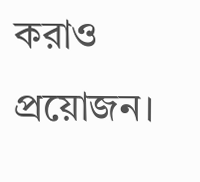করাও প্রয়োজন।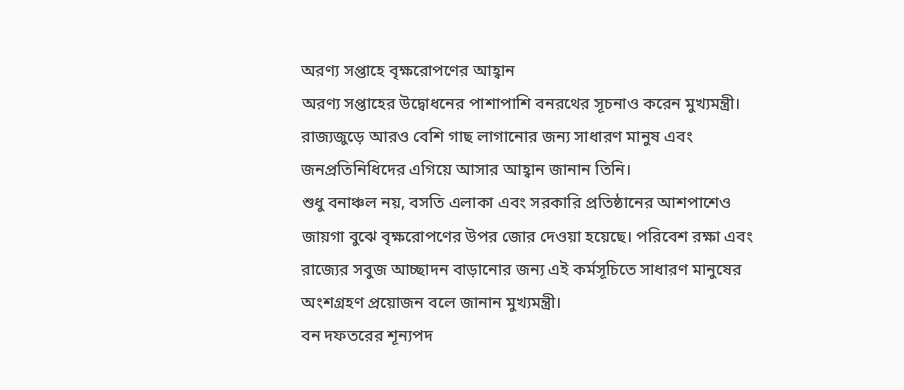অরণ্য সপ্তাহে বৃক্ষরোপণের আহ্বান
অরণ্য সপ্তাহের উদ্বোধনের পাশাপাশি বনরথের সূচনাও করেন মুখ্যমন্ত্রী। রাজ্যজুড়ে আরও বেশি গাছ লাগানোর জন্য সাধারণ মানুষ এবং জনপ্রতিনিধিদের এগিয়ে আসার আহ্বান জানান তিনি।
শুধু বনাঞ্চল নয়, বসতি এলাকা এবং সরকারি প্রতিষ্ঠানের আশপাশেও জায়গা বুঝে বৃক্ষরোপণের উপর জোর দেওয়া হয়েছে। পরিবেশ রক্ষা এবং রাজ্যের সবুজ আচ্ছাদন বাড়ানোর জন্য এই কর্মসূচিতে সাধারণ মানুষের অংশগ্রহণ প্রয়োজন বলে জানান মুখ্যমন্ত্রী।
বন দফতরের শূন্যপদ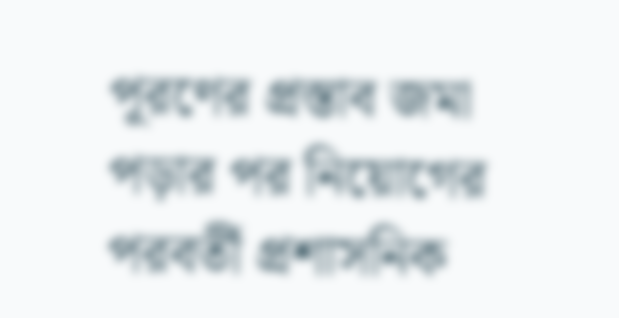পূরণের প্রস্তাব জমা পড়ার পর নিয়োগের পরবর্তী প্রশাসনিক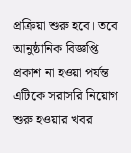প্রক্রিয়া শুরু হবে। তবে আনুষ্ঠানিক বিজ্ঞপ্তি প্রকাশ না হওয়া পর্যন্ত এটিকে সরাসরি নিয়োগ শুরু হওয়ার খবর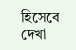হিসেবে দেখা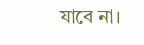যাবে না।